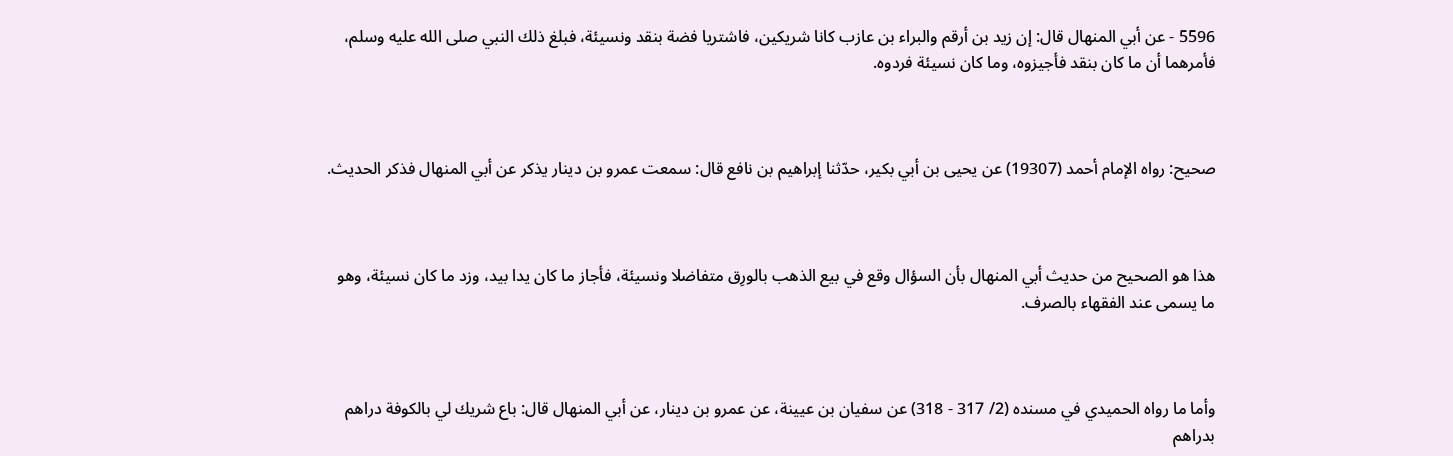5596 - عن أبي المنهال قال: إن زيد بن أرقم والبراء بن عازب كانا شريكين، فاشتريا فضة بنقد ونسيئة، فبلغ ذلك النبي صلى الله عليه وسلم، فأمرهما أن ما كان بنقد فأجيزوه، وما كان نسيئة فردوه.



صحيح: رواه الإمام أحمد (19307) عن يحيى بن أبي بكير، حدّثنا إبراهيم بن نافع قال: سمعت عمرو بن دينار يذكر عن أبي المنهال فذكر الحديث.



هذا هو الصحيح من حديث أبي المنهال بأن السؤال وقع في بيع الذهب بالورِق متفاضلا ونسيئة، فأجاز ما كان يدا بيد، وزد ما كان نسيئة، وهو ما يسمى عند الفقهاء بالصرف.



وأما ما رواه الحميدي في مسنده (2/ 317 - 318) عن سفيان بن عيينة، عن عمرو بن دينار، عن أبي المنهال قال: باع شريك لي بالكوفة دراهم بدراهم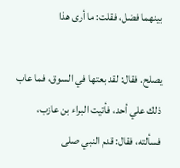بينهما فضل، فقلت: ما أرى هذا

يصلح. فقال: لقد بعتها في السوق، فما عاب ذلك علي أحد، فأتيت البراء بن عازب، فسألته، فقال: قدم النبي صلى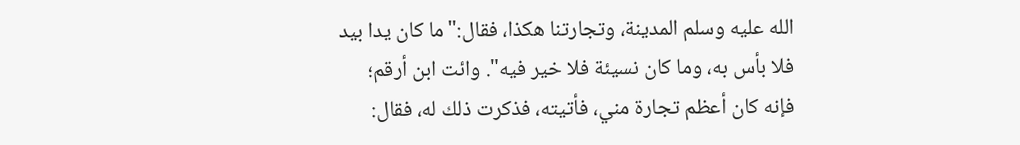الله عليه وسلم المدينة، وتجارتنا هكذا، فقال:"ما كان يدا بيد فلا بأس به، وما كان نسيئة فلا خير فيه". وائت ابن أرقم؛ فإنه كان أعظم تجارة مني، فأتيته، فذكرت ذلك له، فقال: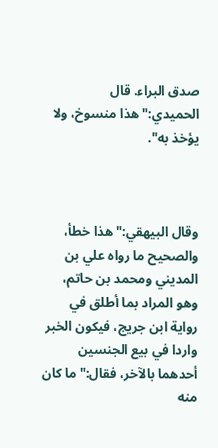صدق البراء. قال الحميدي:"هذا منسوخ، ولا يؤخذ به".



وقال البيهقي:"هذا خطأ، والصحيح ما رواه علي بن المديني ومحمد بن حاتم، وهو المراد بما أطلق في رواية ابن جريج، فيكون الخبر واردا في بيع الجنسين أحدهما بالآخر، فقال:"ما كان منه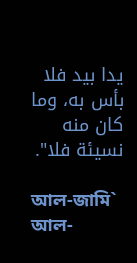يدا بيد فلا بأس به، وما كان منه نسيئة فلا".

আল-জামি` আল-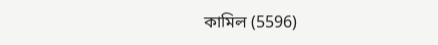কামিল (5596)